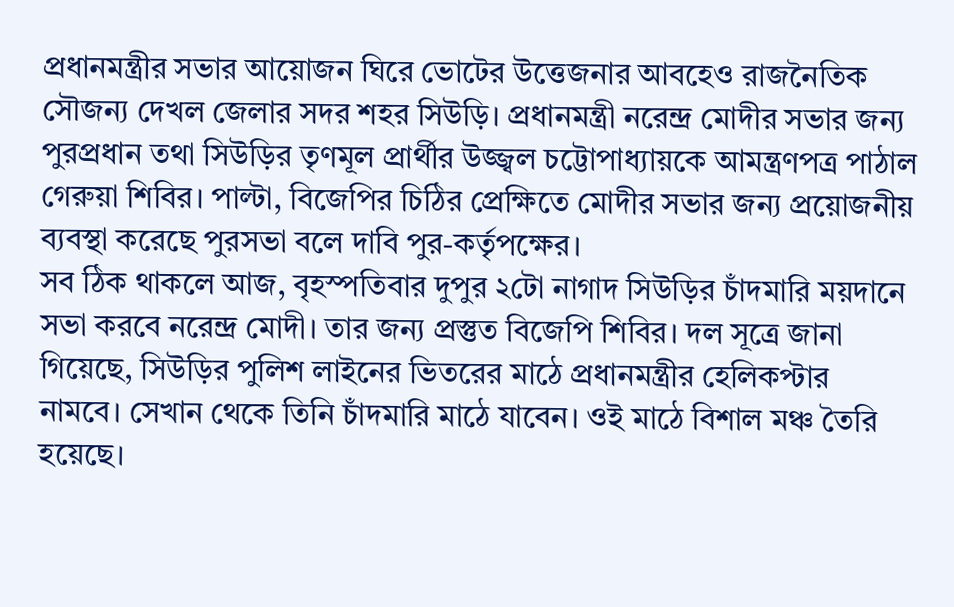প্রধানমন্ত্রীর সভার আয়োজন ঘিরে ভোটের উত্তেজনার আবহেও রাজনৈতিক সৌজন্য দেখল জেলার সদর শহর সিউড়ি। প্রধানমন্ত্রী নরেন্দ্র মোদীর সভার জন্য পুরপ্রধান তথা সিউড়ির তৃণমূল প্রার্থীর উজ্জ্বল চট্টোপাধ্যায়কে আমন্ত্রণপত্র পাঠাল গেরুয়া শিবির। পাল্টা, বিজেপির চিঠির প্রেক্ষিতে মোদীর সভার জন্য প্রয়োজনীয় ব্যবস্থা করেছে পুরসভা বলে দাবি পুর-কর্তৃপক্ষের।
সব ঠিক থাকলে আজ, বৃহস্পতিবার দুপুর ২টো নাগাদ সিউড়ির চাঁদমারি ময়দানে সভা করবে নরেন্দ্র মোদী। তার জন্য প্রস্তুত বিজেপি শিবির। দল সূত্রে জানা গিয়েছে, সিউড়ির পুলিশ লাইনের ভিতরের মাঠে প্রধানমন্ত্রীর হেলিকপ্টার নামবে। সেখান থেকে তিনি চাঁদমারি মাঠে যাবেন। ওই মাঠে বিশাল মঞ্চ তৈরি হয়েছে।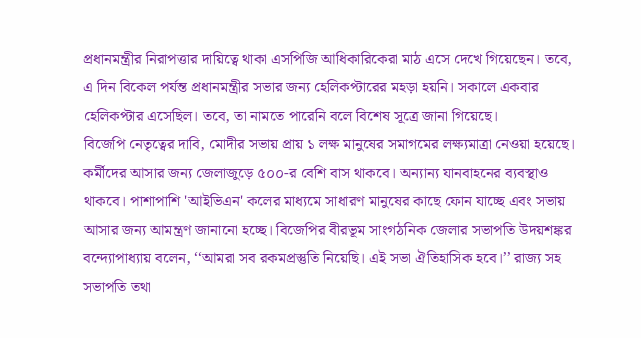প্রধানমন্ত্রীর নিরাপত্তার দায়িত্বে থাকা এসপিজি আধিকারিকেরা মাঠ এসে দেখে গিয়েছেন। তবে, এ দিন বিকেল পর্যন্ত প্রধানমন্ত্রীর সভার জন্য হেলিকপ্টারের মহড়া হয়নি। সকালে একবার হেলিকপ্টার এসেছিল। তবে, তা নামতে পারেনি বলে বিশেষ সূত্রে জানা গিয়েছে।
বিজেপি নেতৃত্বের দাবি, মোদীর সভায় প্রায় ১ লক্ষ মানুষের সমাগমের লক্ষ্যমাত্রা নেওয়া হয়েছে। কর্মীদের আসার জন্য জেলাজুড়ে ৫০০-র বেশি বাস থাকবে। অন্যান্য যানবাহনের ব্যবস্থাও থাকবে। পাশাপাশি 'আইভিএন' কলের মাধ্যমে সাধারণ মানুষের কাছে ফোন যাচ্ছে এবং সভায় আসার জন্য আমন্ত্রণ জানানো হচ্ছে। বিজেপির বীরভূম সাংগঠনিক জেলার সভাপতি উদয়শঙ্কর বন্দ্যোপাধ্যায় বলেন, ‘‘আমরা সব রকমপ্রস্তুতি নিয়েছি। এই সভা ঐতিহাসিক হবে।’’ রাজ্য সহ সভাপতি তথা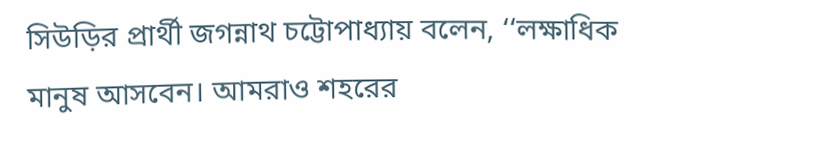সিউড়ির প্রার্থী জগন্নাথ চট্টোপাধ্যায় বলেন, ‘‘লক্ষাধিক মানুষ আসবেন। আমরাও শহরের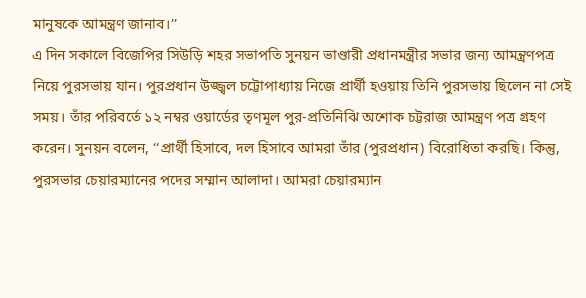মানুষকে আমন্ত্রণ জানাব।’’
এ দিন সকালে বিজেপির সিউড়ি শহর সভাপতি সুনয়ন ভাণ্ডারী প্রধানমন্ত্রীর সভার জন্য আমন্ত্রণপত্র নিয়ে পুরসভায় যান। পুরপ্রধান উজ্জ্বল চট্টোপাধ্যায় নিজে প্রার্থী হওয়ায় তিনি পুরসভায় ছিলেন না সেই সময়। তাঁর পরিবর্তে ১২ নম্বর ওয়ার্ডের তৃণমূল পুর-প্রতিনিঝি অশোক চট্টরাজ আমন্ত্রণ পত্র গ্রহণ করেন। সুনয়ন বলেন, ‘‘প্রার্থী হিসাবে, দল হিসাবে আমরা তাঁর (পুরপ্রধান) বিরোধিতা করছি। কিন্তু, পুরসভার চেয়ারম্যানের পদের সম্মান আলাদা। আমরা চেয়ারম্যান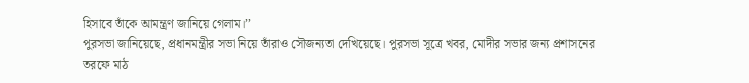হিসাবে তাঁকে আমন্ত্রণ জানিয়ে গেলাম।’’
পুরসভা জানিয়েছে, প্রধানমন্ত্রীর সভা নিয়ে তাঁরাও সৌজন্যতা দেখিয়েছে। পুরসভা সূত্রে খবর, মোদীর সভার জন্য প্রশাসনের তরফে মাঠ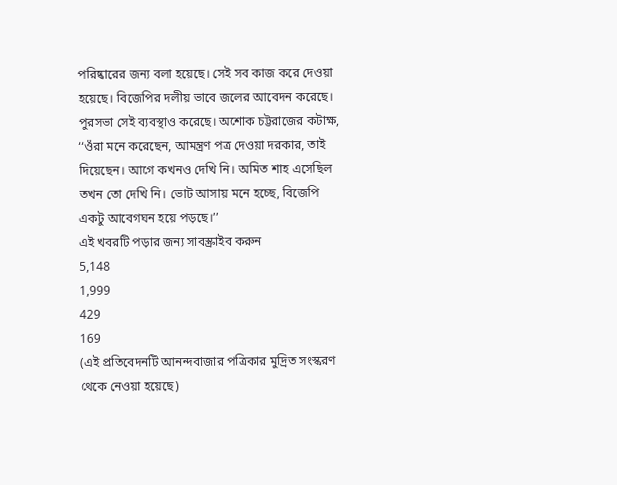পরিষ্কারের জন্য বলা হয়েছে। সেই সব কাজ করে দেওয়া হয়েছে। বিজেপির দলীয় ভাবে জলের আবেদন করেছে। পুরসভা সেই ব্যবস্থাও করেছে। অশোক চট্টরাজের কটাক্ষ, ‘‘ওঁরা মনে করেছেন, আমন্ত্রণ পত্র দেওয়া দরকার, তাই দিয়েছেন। আগে কখনও দেখি নি। অমিত শাহ এসেছিল তখন তো দেখি নি। ভোট আসায় মনে হচ্ছে, বিজেপি একটু আবেগঘন হয়ে পড়ছে।’’
এই খবরটি পড়ার জন্য সাবস্ক্রাইব করুন
5,148
1,999
429
169
(এই প্রতিবেদনটি আনন্দবাজার পত্রিকার মুদ্রিত সংস্করণ থেকে নেওয়া হয়েছে)